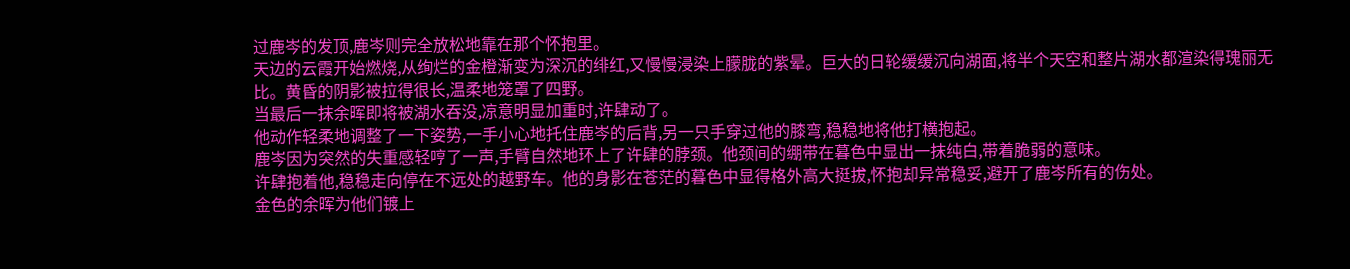过鹿岑的发顶,鹿岑则完全放松地靠在那个怀抱里。
天边的云霞开始燃烧,从绚烂的金橙渐变为深沉的绯红,又慢慢浸染上朦胧的紫晕。巨大的日轮缓缓沉向湖面,将半个天空和整片湖水都渲染得瑰丽无比。黄昏的阴影被拉得很长,温柔地笼罩了四野。
当最后一抹余晖即将被湖水吞没,凉意明显加重时,许肆动了。
他动作轻柔地调整了一下姿势,一手小心地托住鹿岑的后背,另一只手穿过他的膝弯,稳稳地将他打横抱起。
鹿岑因为突然的失重感轻哼了一声,手臂自然地环上了许肆的脖颈。他颈间的绷带在暮色中显出一抹纯白,带着脆弱的意味。
许肆抱着他,稳稳走向停在不远处的越野车。他的身影在苍茫的暮色中显得格外高大挺拔,怀抱却异常稳妥,避开了鹿岑所有的伤处。
金色的余晖为他们镀上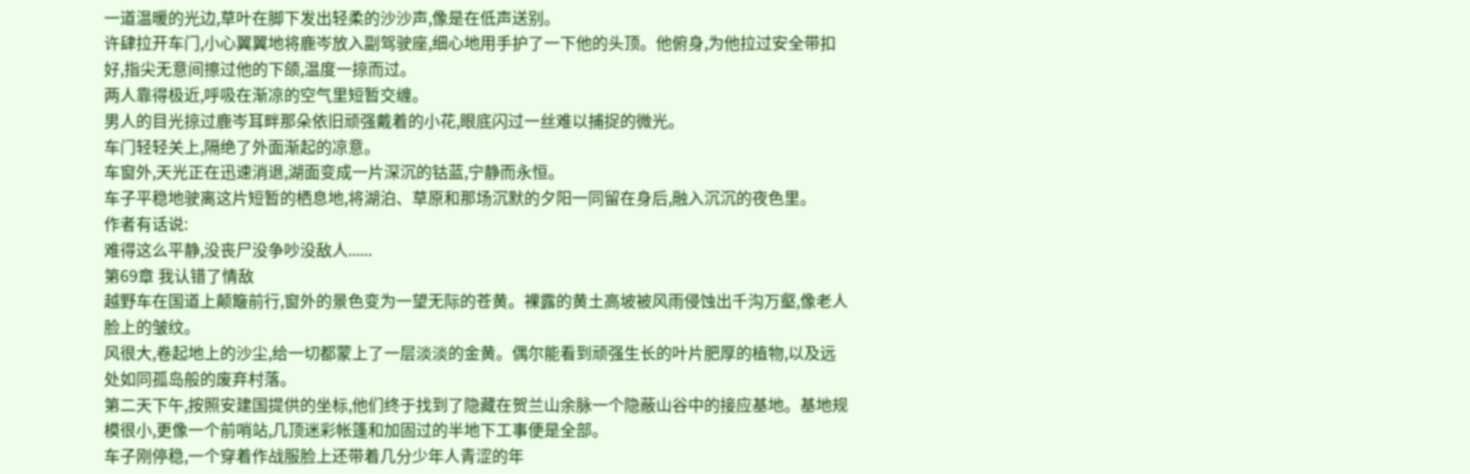一道温暖的光边,草叶在脚下发出轻柔的沙沙声,像是在低声送别。
许肆拉开车门,小心翼翼地将鹿岑放入副驾驶座,细心地用手护了一下他的头顶。他俯身,为他拉过安全带扣好,指尖无意间擦过他的下颌,温度一掠而过。
两人靠得极近,呼吸在渐凉的空气里短暂交缠。
男人的目光掠过鹿岑耳畔那朵依旧顽强戴着的小花,眼底闪过一丝难以捕捉的微光。
车门轻轻关上,隔绝了外面渐起的凉意。
车窗外,天光正在迅速消退,湖面变成一片深沉的钴蓝,宁静而永恒。
车子平稳地驶离这片短暂的栖息地,将湖泊、草原和那场沉默的夕阳一同留在身后,融入沉沉的夜色里。
作者有话说:
难得这么平静,没丧尸没争吵没敌人......
第69章 我认错了情敌
越野车在国道上颠簸前行,窗外的景色变为一望无际的苍黄。裸露的黄土高坡被风雨侵蚀出千沟万壑,像老人脸上的皱纹。
风很大,卷起地上的沙尘,给一切都蒙上了一层淡淡的金黄。偶尔能看到顽强生长的叶片肥厚的植物,以及远处如同孤岛般的废弃村落。
第二天下午,按照安建国提供的坐标,他们终于找到了隐藏在贺兰山余脉一个隐蔽山谷中的接应基地。基地规模很小,更像一个前哨站,几顶迷彩帐篷和加固过的半地下工事便是全部。
车子刚停稳,一个穿着作战服脸上还带着几分少年人青涩的年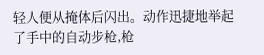轻人便从掩体后闪出。动作迅捷地举起了手中的自动步枪,枪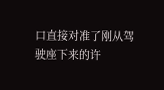口直接对准了刚从驾驶座下来的许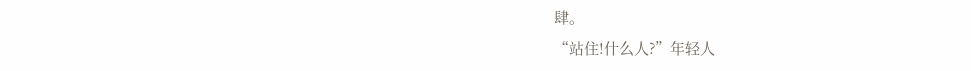肆。
“站住!什么人?”年轻人